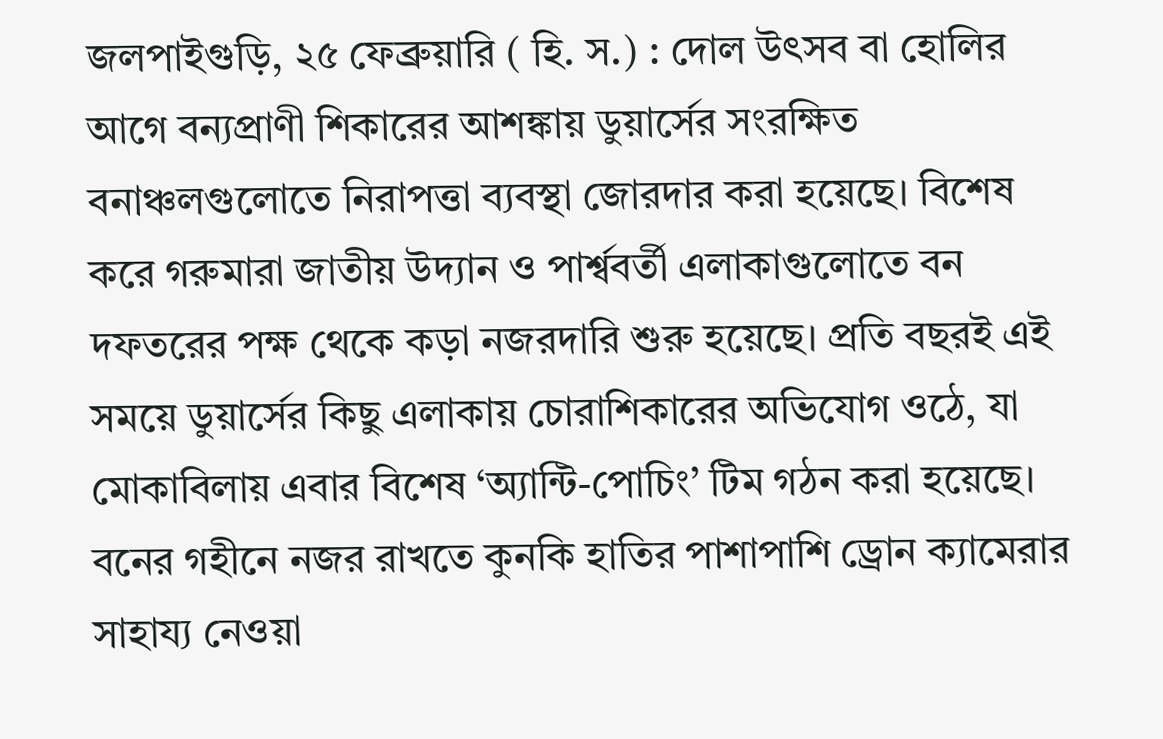জলপাইগুড়ি, ২৫ ফেব্রুয়ারি ( হি. স.) : দোল উৎসব বা হোলির আগে বন্যপ্রাণী শিকারের আশঙ্কায় ডুয়ার্সের সংরক্ষিত বনাঞ্চলগুলোতে নিরাপত্তা ব্যবস্থা জোরদার করা হয়েছে। বিশেষ করে গরুমারা জাতীয় উদ্যান ও পার্শ্ববর্তী এলাকাগুলোতে বন দফতরের পক্ষ থেকে কড়া নজরদারি শুরু হয়েছে। প্রতি বছরই এই সময়ে ডুয়ার্সের কিছু এলাকায় চোরাশিকারের অভিযোগ ওঠে, যা মোকাবিলায় এবার বিশেষ ‘অ্যান্টি-পোচিং’ টিম গঠন করা হয়েছে। বনের গহীনে নজর রাখতে কুনকি হাতির পাশাপাশি ড্রোন ক্যামেরার সাহায্য নেওয়া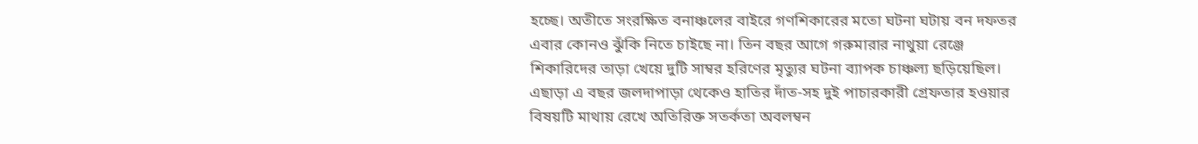হচ্ছে। অতীতে সংরক্ষিত বনাঞ্চলের বাইরে গণশিকারের মতো ঘটনা ঘটায় বন দফতর এবার কোনও ঝুঁকি নিতে চাইছে না। তিন বছর আগে গরুমারার নাথুয়া রেঞ্জে শিকারিদের তাড়া খেয়ে দুটি সাম্বর হরিণের মৃত্যুর ঘটনা ব্যাপক চাঞ্চল্য ছড়িয়েছিল। এছাড়া এ বছর জলদাপাড়া থেকেও হাতির দাঁত-সহ দুই পাচারকারী গ্রেফতার হওয়ার বিষয়টি মাথায় রেখে অতিরিক্ত সতর্কতা অবলম্বন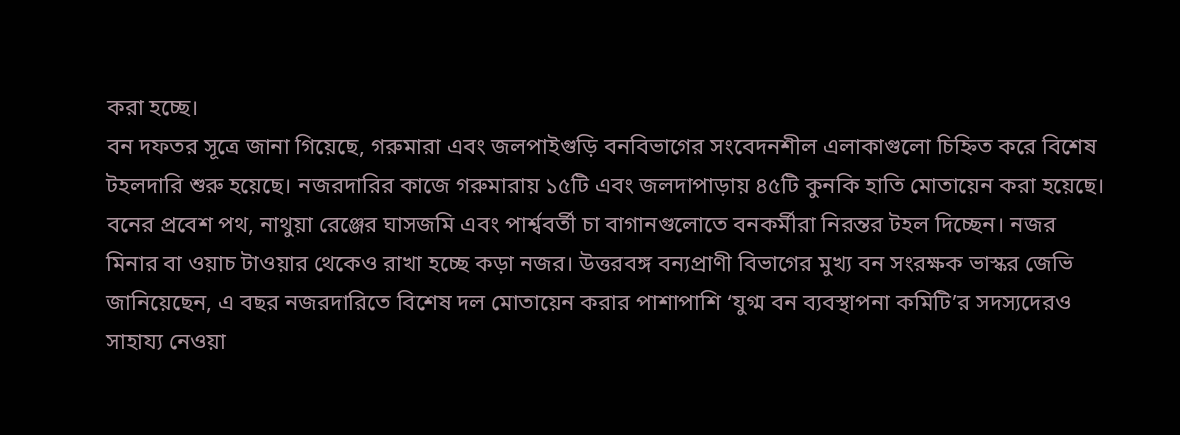করা হচ্ছে।
বন দফতর সূত্রে জানা গিয়েছে, গরুমারা এবং জলপাইগুড়ি বনবিভাগের সংবেদনশীল এলাকাগুলো চিহ্নিত করে বিশেষ টহলদারি শুরু হয়েছে। নজরদারির কাজে গরুমারায় ১৫টি এবং জলদাপাড়ায় ৪৫টি কুনকি হাতি মোতায়েন করা হয়েছে। বনের প্রবেশ পথ, নাথুয়া রেঞ্জের ঘাসজমি এবং পার্শ্ববর্তী চা বাগানগুলোতে বনকর্মীরা নিরন্তর টহল দিচ্ছেন। নজর মিনার বা ওয়াচ টাওয়ার থেকেও রাখা হচ্ছে কড়া নজর। উত্তরবঙ্গ বন্যপ্রাণী বিভাগের মুখ্য বন সংরক্ষক ভাস্কর জেভি জানিয়েছেন, এ বছর নজরদারিতে বিশেষ দল মোতায়েন করার পাশাপাশি ‘যুগ্ম বন ব্যবস্থাপনা কমিটি’র সদস্যদেরও সাহায্য নেওয়া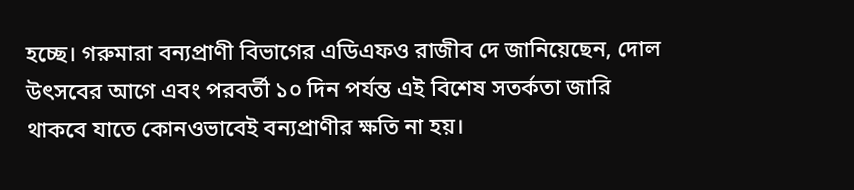হচ্ছে। গরুমারা বন্যপ্রাণী বিভাগের এডিএফও রাজীব দে জানিয়েছেন, দোল উৎসবের আগে এবং পরবর্তী ১০ দিন পর্যন্ত এই বিশেষ সতর্কতা জারি থাকবে যাতে কোনওভাবেই বন্যপ্রাণীর ক্ষতি না হয়।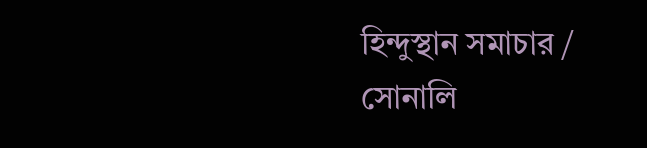হিন্দুস্থান সমাচার / সোনালি